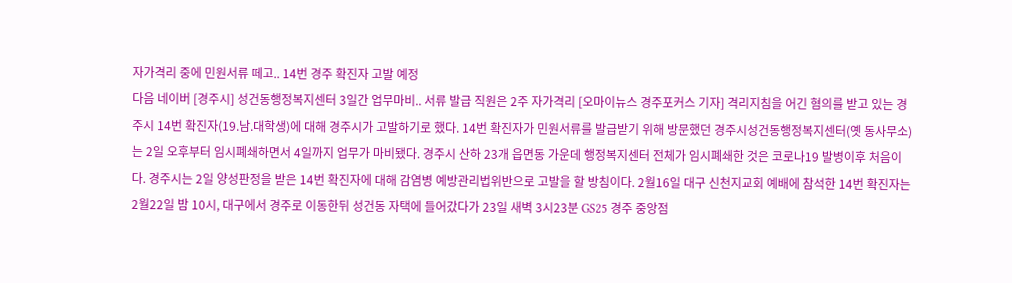자가격리 중에 민원서류 떼고.. 14번 경주 확진자 고발 예정
다음 네이버 [경주시] 성건동행정복지센터 3일간 업무마비.. 서류 발급 직원은 2주 자가격리 [오마이뉴스 경주포커스 기자] 격리지침을 어긴 혐의를 받고 있는 경주시 14번 확진자(19.남.대학생)에 대해 경주시가 고발하기로 했다. 14번 확진자가 민원서류를 발급받기 위해 방문했던 경주시성건동행정복지센터(옛 동사무소)는 2일 오후부터 임시폐쇄하면서 4일까지 업무가 마비됐다. 경주시 산하 23개 읍면동 가운데 행정복지센터 전체가 임시폐쇄한 것은 코로나19 발병이후 처음이다. 경주시는 2일 양성판정을 받은 14번 확진자에 대해 감염병 예방관리법위반으로 고발을 할 방침이다. 2월16일 대구 신천지교회 예배에 참석한 14번 확진자는 2월22일 밤 10시, 대구에서 경주로 이동한뒤 성건동 자택에 들어갔다가 23일 새벽 3시23분 GS25 경주 중앙점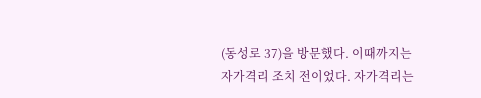(동성로 37)을 방문했다. 이때까지는 자가격리 조치 전이었다. 자가격리는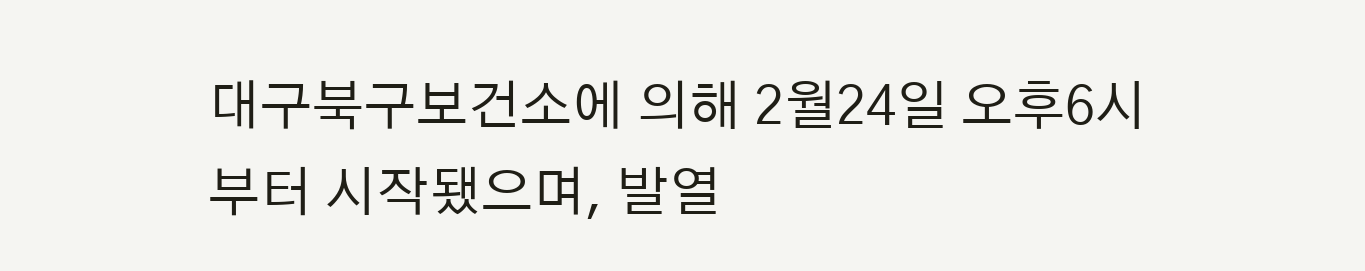대구북구보건소에 의해 2월24일 오후6시부터 시작됐으며, 발열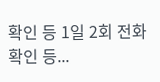확인 등 1일 2회 전화확인 등...